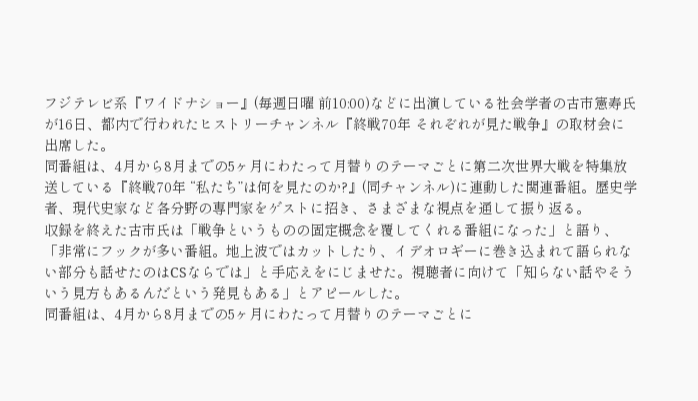フジテレビ系『ワイドナショー』(毎週日曜 前10:00)などに出演している社会学者の古市憲寿氏が16日、都内で行われたヒストリーチャンネル『終戦70年 それぞれが見た戦争』の取材会に出席した。
同番組は、4月から8月までの5ヶ月にわたって月替りのテーマごとに第二次世界大戦を特集放送している『終戦70年 “私たち”は何を見たのか?』(同チャンネル)に連動した関連番組。歴史学者、現代史家など各分野の専門家をゲストに招き、さまざまな視点を通して振り返る。
収録を終えた古市氏は「戦争というものの固定概念を覆してくれる番組になった」と語り、「非常にフックが多い番組。地上波ではカットしたり、イデオロギーに巻き込まれて語られない部分も話せたのはCSならでは」と手応えをにじませた。視聴者に向けて「知らない話やそういう見方もあるんだという発見もある」とアピールした。
同番組は、4月から8月までの5ヶ月にわたって月替りのテーマごとに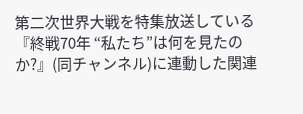第二次世界大戦を特集放送している『終戦70年 “私たち”は何を見たのか?』(同チャンネル)に連動した関連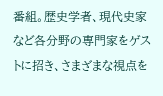番組。歴史学者、現代史家など各分野の専門家をゲストに招き、さまざまな視点を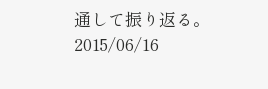通して振り返る。
2015/06/16